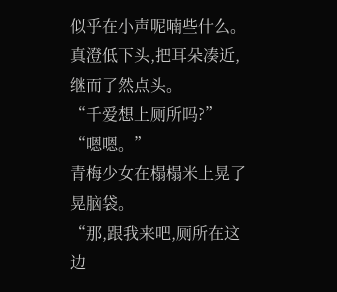似乎在小声呢喃些什么。
真澄低下头,把耳朵凑近,继而了然点头。
“千爱想上厕所吗?”
“嗯嗯。”
青梅少女在榻榻米上晃了晃脑袋。
“那,跟我来吧,厕所在这边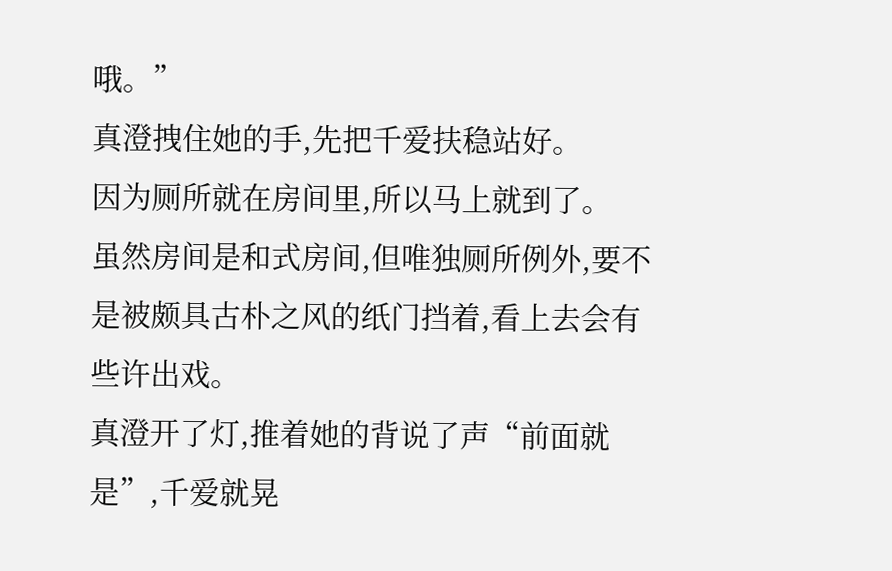哦。”
真澄拽住她的手,先把千爱扶稳站好。
因为厕所就在房间里,所以马上就到了。
虽然房间是和式房间,但唯独厕所例外,要不是被颇具古朴之风的纸门挡着,看上去会有些许出戏。
真澄开了灯,推着她的背说了声“前面就是”,千爱就晃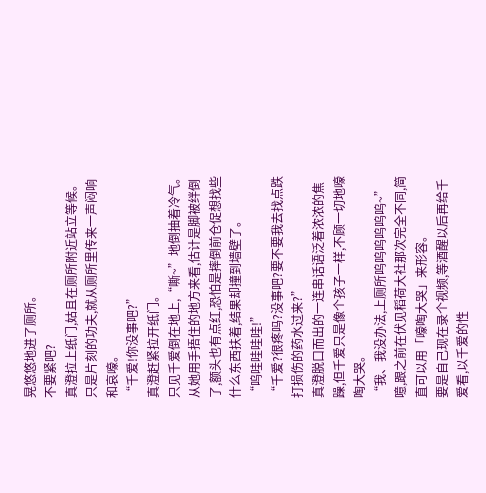晃悠悠地进了厕所。
不要紧吧?
真澄拉上纸门,姑且在厕所附近站立等候。
只是片刻的功夫,就从厕所里传来一声闷响和哀嚎。
“千爱!你没事吧?”
真澄赶紧拉开纸门。
只见千爱倒在地上,“嘶~”地倒抽着冷气。
从她用手捂住的地方来看,估计是脚被绊倒了,额头也有点红,恐怕是摔倒前仓促想找些什么东西扶着,结果却撞到墙壁了。
“呜哇哇哇哇!”
“千爱?很疼吗?没事吧?要不要我去找点跌打损伤的药水过来?”
真澄脱口而出的一连串话语泛着浓浓的焦躁,但千爱只是像个孩子一样,不顾一切地嚎啕大哭。
“我、我没办法,上厕所呜呜呜呜呜呜~”
噫,跟之前在伏见稻荷大社那次完全不同,简直可以用「嚎啕大哭」来形容。
要是自己现在录个视频,等酒醒以后再给千爱看,以千爱的性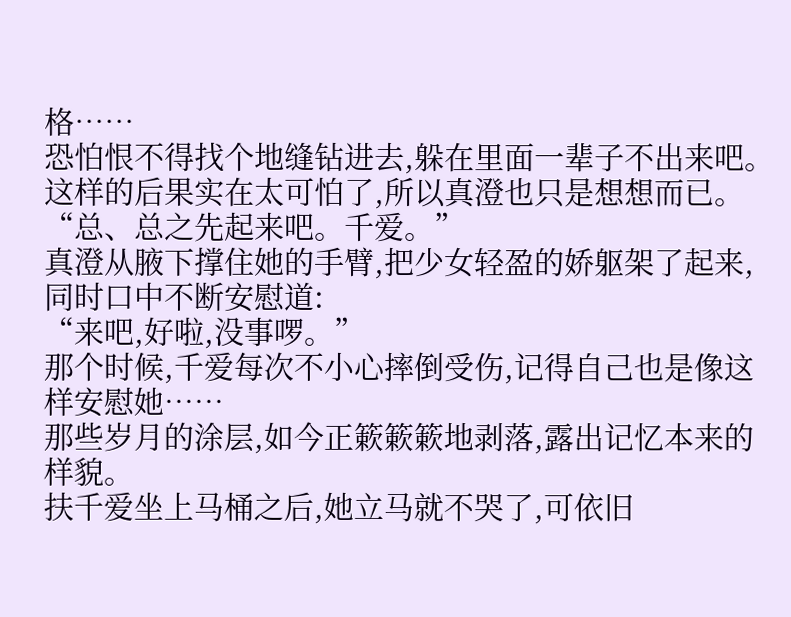格……
恐怕恨不得找个地缝钻进去,躲在里面一辈子不出来吧。
这样的后果实在太可怕了,所以真澄也只是想想而已。
“总、总之先起来吧。千爱。”
真澄从腋下撑住她的手臂,把少女轻盈的娇躯架了起来,同时口中不断安慰道:
“来吧,好啦,没事啰。”
那个时候,千爱每次不小心摔倒受伤,记得自己也是像这样安慰她……
那些岁月的涂层,如今正簌簌簌地剥落,露出记忆本来的样貌。
扶千爱坐上马桶之后,她立马就不哭了,可依旧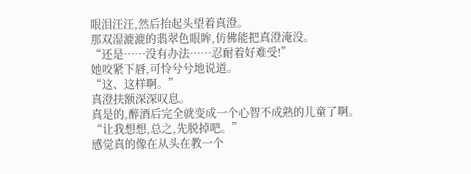眼泪汪汪,然后抬起头望着真澄。
那双湿漉漉的翡翠色眼眸,仿佛能把真澄淹没。
“还是……没有办法……忍耐着好难受!”
她咬紧下唇,可怜兮兮地说道。
“这、这样啊。”
真澄扶额深深叹息。
真是的,醉酒后完全就变成一个心智不成熟的儿童了啊。
“让我想想,总之,先脱掉吧。”
感觉真的像在从头在教一个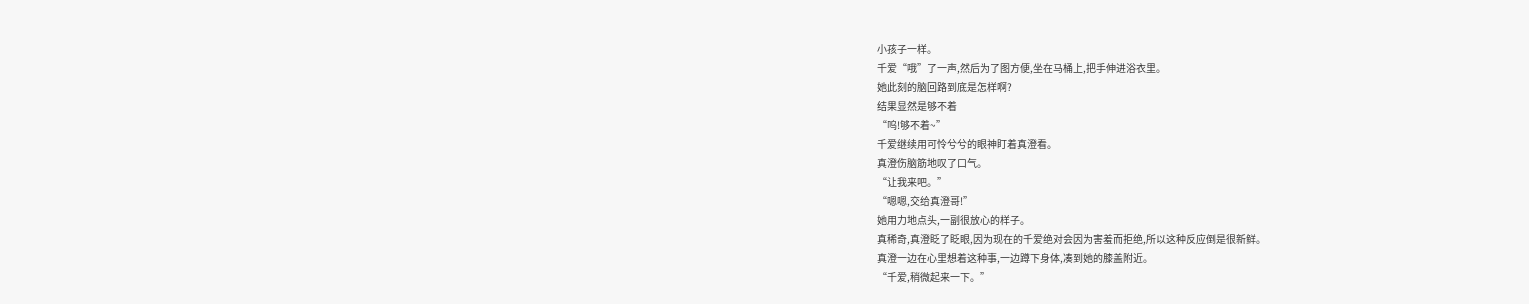小孩子一样。
千爱“哦”了一声,然后为了图方便,坐在马桶上,把手伸进浴衣里。
她此刻的脑回路到底是怎样啊?
结果显然是够不着
“呜!够不着~”
千爱继续用可怜兮兮的眼神盯着真澄看。
真澄伤脑筋地叹了口气。
“让我来吧。”
“嗯嗯,交给真澄哥!”
她用力地点头,一副很放心的样子。
真稀奇,真澄眨了眨眼,因为现在的千爱绝对会因为害羞而拒绝,所以这种反应倒是很新鲜。
真澄一边在心里想着这种事,一边蹲下身体,凑到她的膝盖附近。
“千爱,稍微起来一下。”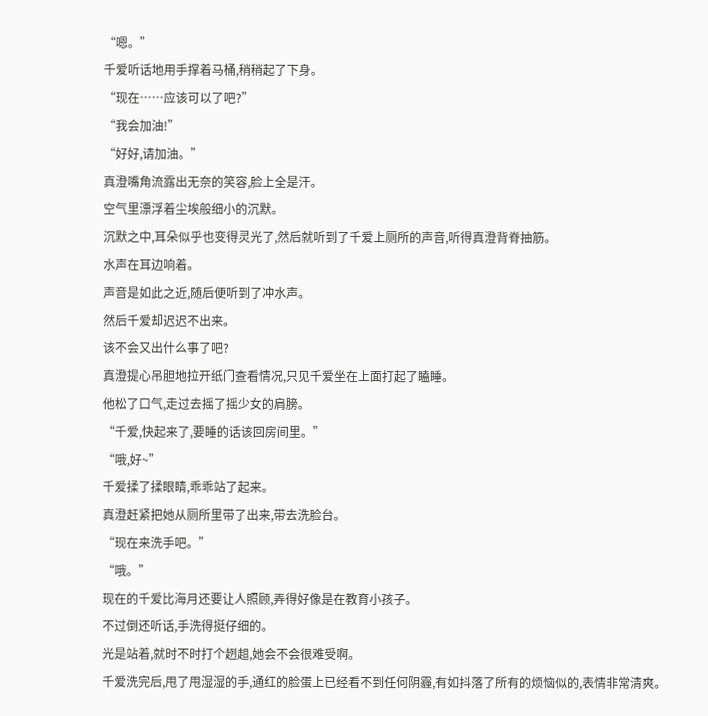“嗯。”
千爱听话地用手撑着马桶,稍稍起了下身。
“现在……应该可以了吧?”
“我会加油!”
“好好,请加油。”
真澄嘴角流露出无奈的笑容,脸上全是汗。
空气里漂浮着尘埃般细小的沉默。
沉默之中,耳朵似乎也变得灵光了,然后就听到了千爱上厕所的声音,听得真澄背脊抽筋。
水声在耳边响着。
声音是如此之近,随后便听到了冲水声。
然后千爱却迟迟不出来。
该不会又出什么事了吧?
真澄提心吊胆地拉开纸门查看情况,只见千爱坐在上面打起了瞌睡。
他松了口气,走过去摇了摇少女的肩膀。
“千爱,快起来了,要睡的话该回房间里。”
“哦,好~”
千爱揉了揉眼睛,乖乖站了起来。
真澄赶紧把她从厕所里带了出来,带去洗脸台。
“现在来洗手吧。”
“哦。”
现在的千爱比海月还要让人照顾,弄得好像是在教育小孩子。
不过倒还听话,手洗得挺仔细的。
光是站着,就时不时打个趔趄,她会不会很难受啊。
千爱洗完后,甩了甩湿湿的手,通红的脸蛋上已经看不到任何阴霾,有如抖落了所有的烦恼似的,表情非常清爽。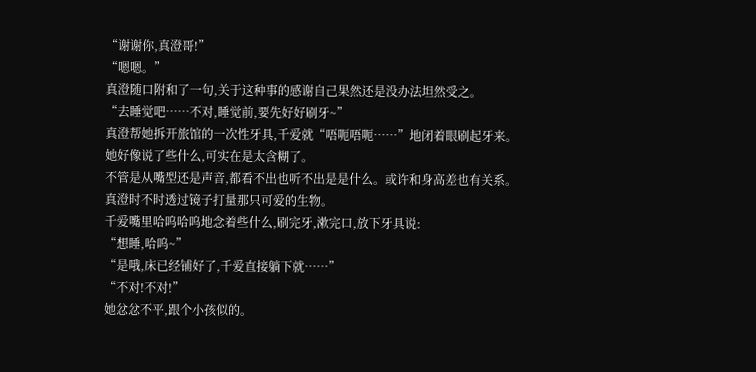“谢谢你,真澄哥!”
“嗯嗯。”
真澄随口附和了一句,关于这种事的感谢自己果然还是没办法坦然受之。
“去睡觉吧……不对,睡觉前,要先好好刷牙~”
真澄帮她拆开旅馆的一次性牙具,千爱就“唔呃唔呃……”地闭着眼刷起牙来。
她好像说了些什么,可实在是太含糊了。
不管是从嘴型还是声音,都看不出也听不出是是什么。或许和身高差也有关系。
真澄时不时透过镜子打量那只可爱的生物。
千爱嘴里哈呜哈呜地念着些什么,刷完牙,漱完口,放下牙具说:
“想睡,哈呜~”
“是哦,床已经铺好了,千爱直接躺下就……”
“不对!不对!”
她忿忿不平,跟个小孩似的。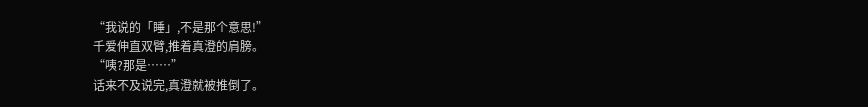“我说的「睡」,不是那个意思!”
千爱伸直双臂,推着真澄的肩膀。
“咦?那是……”
话来不及说完,真澄就被推倒了。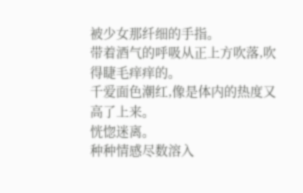被少女那纤细的手指。
带着酒气的呼吸从正上方吹落,吹得睫毛痒痒的。
千爱面色潮红,像是体内的热度又高了上来。
恍惚迷离。
种种情感尽数溶入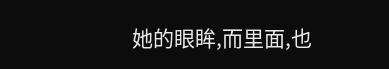她的眼眸,而里面,也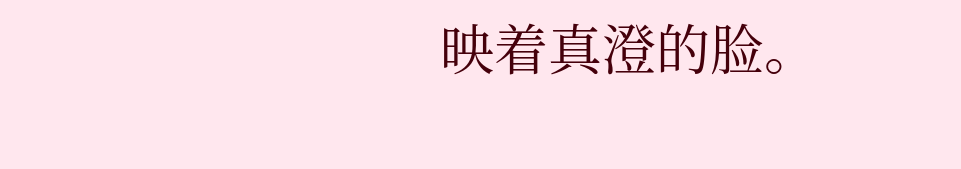映着真澄的脸。